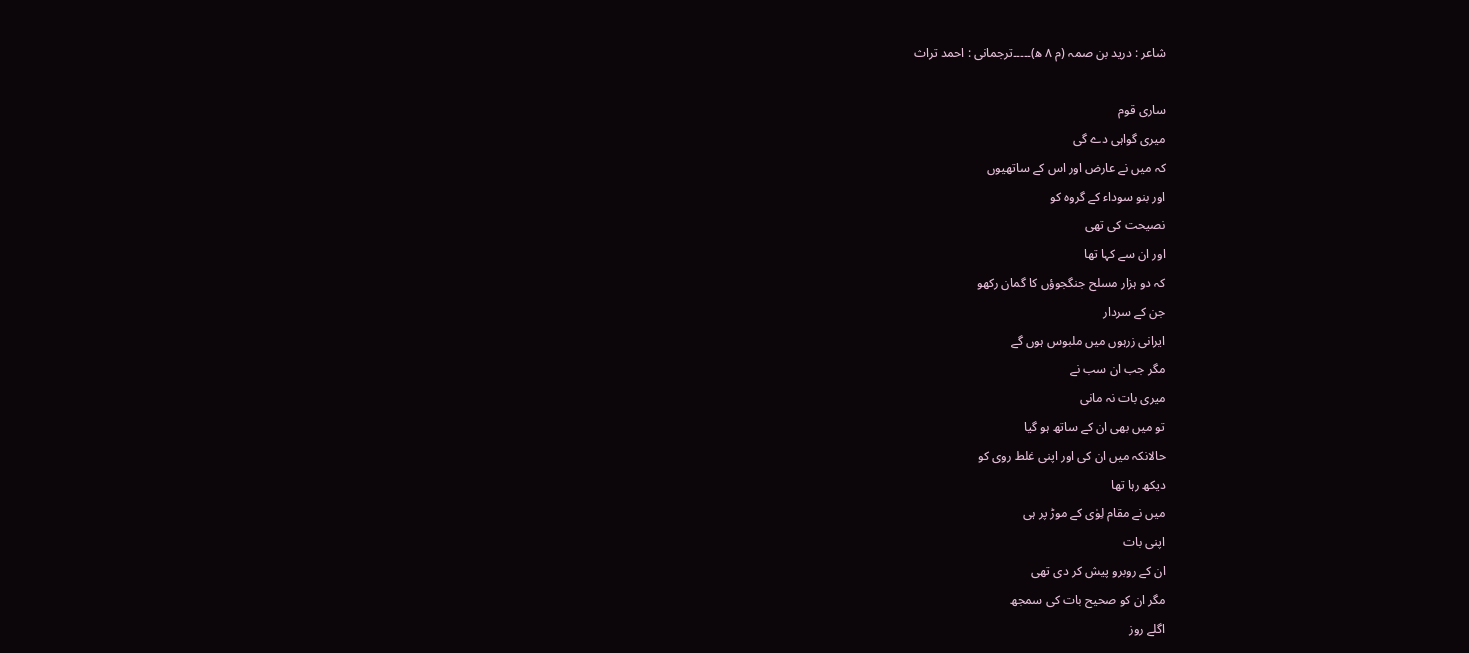شاعر : درید بن صمہ (م ٨ ه‍)۔۔۔۔۔ترجمانی : احمد تراث

ساری قوم
میری گواہی دے گی
کہ میں نے عارض اور اس کے ساتھیوں
اور بنو سوداء کے گروہ کو
نصیحت کی تھی
اور ان سے کہا تھا
کہ دو ہزار مسلح جنگجوؤں کا گمان رکھو
جن کے سردار
ایرانی زرہوں میں ملبوس ہوں گے
مگر جب ان سب نے
میری بات نہ مانی
تو میں بھی ان کے ساتھ ہو گیا
حالانکہ میں ان کی اور اپنی غلط روی کو
دیکھ رہا تھا
میں نے مقام لِوٰی کے موڑ پر ہی
اپنی بات
ان کے روبرو پیش کر دی تھی
مگر ان کو صحیح بات کی سمجھ
اگلے روز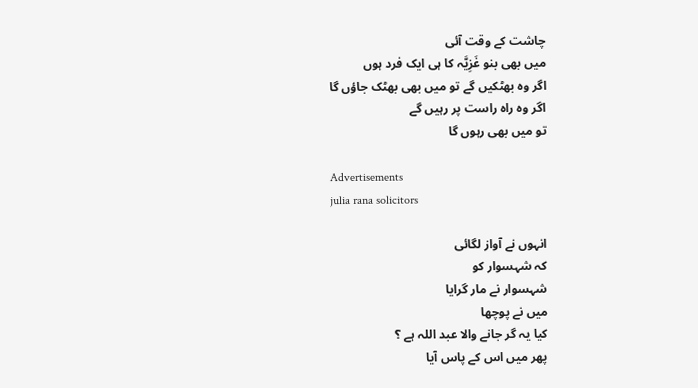چاشت کے وقت آئی
میں بھی بنو غَزِیَّہ کا ہی ایک فرد ہوں
اگر وہ بھٹکیں گے تو میں بھی بھٹک جاؤں گا
اگر وہ راہ راست پر رہیں گے
تو میں بھی رہوں گا

Advertisements
julia rana solicitors

انہوں نے آواز لگائی
کہ شہسوار کو
شہسوار نے مار گرایا
میں نے پوچھا
کیا یہ گر جانے والا عبد اللہ ہے ؟
پھر میں اس کے پاس آیا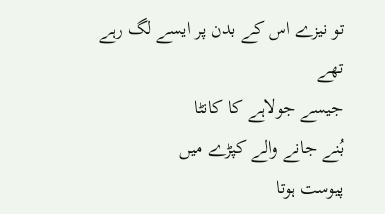تو نیزے اس کے بدن پر ایسے لگ رہے تھے
جیسے جولاہے کا کانٹا
بُنے جانے والے کپڑے میں
پیوست ہوتا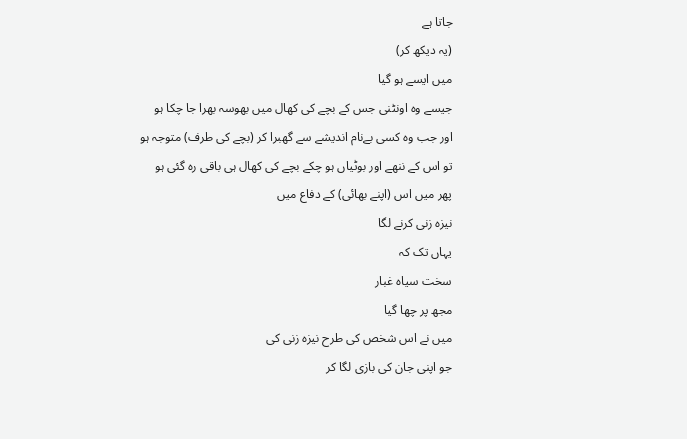جاتا ہے
(یہ دیکھ کر)
میں ایسے ہو گیا
جیسے وہ اونٹنی جس کے بچے کی کھال میں بھوسہ بھرا جا چکا ہو
اور جب وہ کسی بےنام اندیشے سے گھبرا کر (بچے کی طرف) متوجہ ہو
تو اس کے ننھے اور بوٹیاں ہو چکے بچے کی کھال ہی باقی رہ گئی ہو
پھر میں اس (اپنے بھائی) کے دفاع میں
نیزہ زنی کرنے لگا
یہاں تک کہ
سخت سیاہ غبار
مجھ پر چھا گیا
میں نے اس شخص کی طرح نیزہ زنی کی
جو اپنی جان کی بازی لگا کر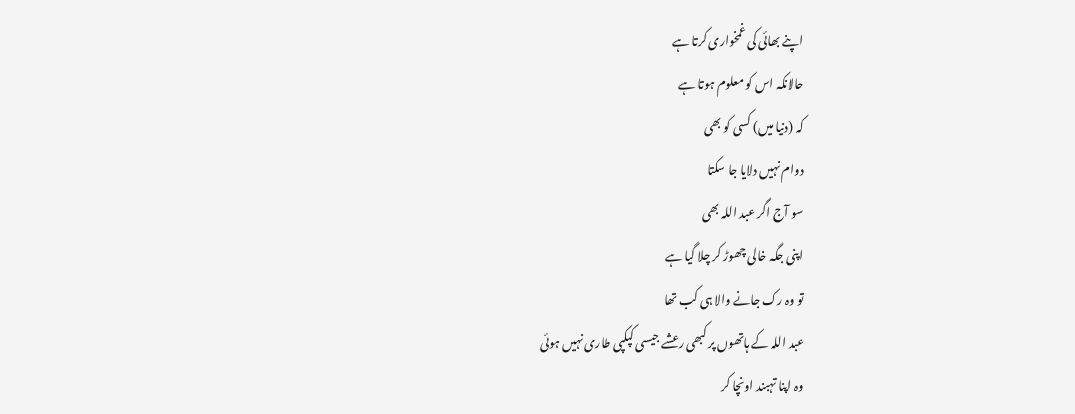اپنے بھائی کی غمخواری کرتا ہے
حالانکہ اس کو معلوم ہوتا ہے
کہ (دنیا میں) کسی کو بھی
دوام نہیں دلایا جا سکتا
سو آج اگر عبد اللہ بھی
اپنی جگہ خالی چھوڑ کر چلا گیا ہے
تو وہ رک جانے والا ہی کب تھا
عبد اللہ کے ہاتھوں پر کبھی رعشے جیسی کپکپی طاری نہیں ہوئی
وہ اپنا تہبند اونچا کر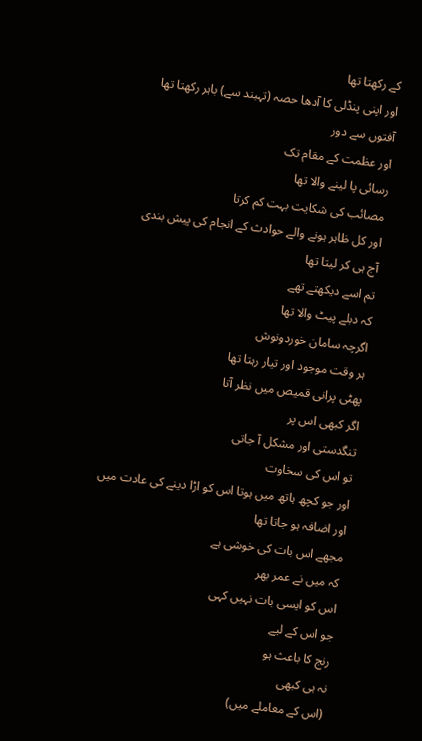کے رکھتا تھا
اور اپنی پنڈلی کا آدھا حصہ (تہبند سے) باہر رکھتا تھا
آفتوں سے دور
اور عظمت کے مقام تک
رسائی پا لینے والا تھا
مصائب کی شکایت بہت کم کرتا
اور کل ظاہر ہونے والے حوادث کے انجام کی پیش بندی
آج ہی کر لیتا تھا
تم اسے دیکھتے تھے
کہ دبلے پیٹ والا تھا
اگرچہ سامان خوردونوش
ہر وقت موجود اور تیار رہتا تھا
پھٹی پرانی قمیص میں نظر آتا
اگر کبھی اس پر
تنگدستی اور مشکل آ جاتی
تو اس کی سخاوت
اور جو کچھ ہاتھ میں ہوتا اس کو اڑا دینے کی عادت میں
اور اضافہ ہو جاتا تھا
مجھے اس بات کی خوشی ہے
کہ میں نے عمر بھر
اس کو ایسی بات نہیں کہی
جو اس کے لیے
رنج کا باعث ہو
نہ ہی کبھی
(اس کے معاملے میں)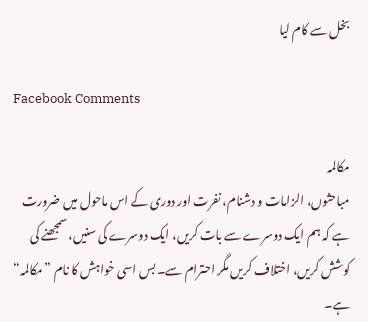بخل سے کام لیا

Facebook Comments

مکالمہ
مباحثوں، الزامات و دشنام، نفرت اور دوری کے اس ماحول میں ضرورت ہے کہ ہم ایک دوسرے سے بات کریں، ایک دوسرے کی سنیں، سمجھنے کی کوشش کریں، اختلاف کریں مگر احترام سے۔ بس اسی خواہش کا نام ”مکالمہ“ ہے۔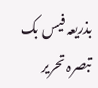بذریعہ فیس بک تبصرہ تحریر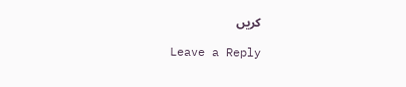کریں

Leave a Reply